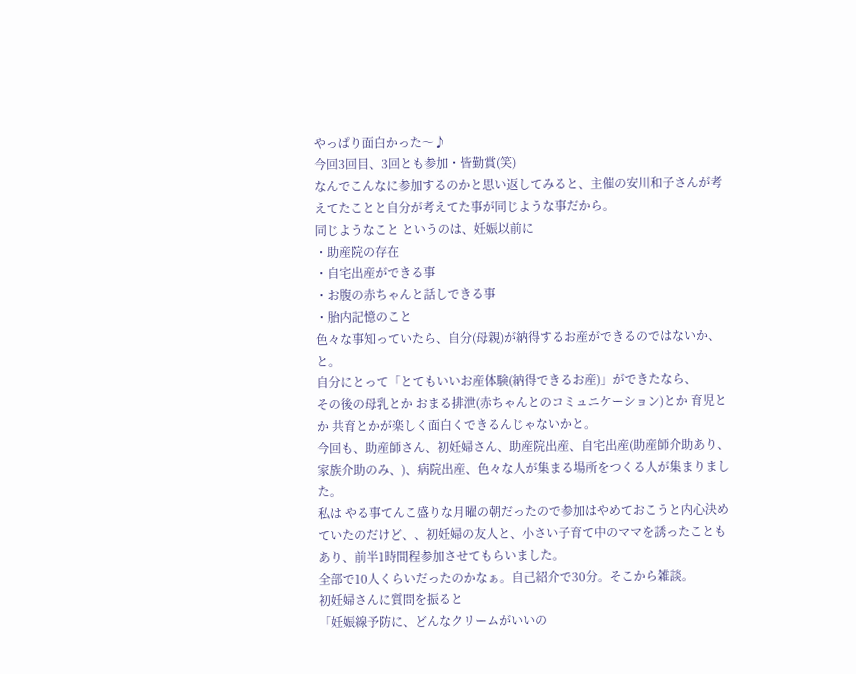やっぱり面白かった〜♪
今回3回目、3回とも参加・皆勤賞(笑)
なんでこんなに参加するのかと思い返してみると、主催の安川和子さんが考えてたことと自分が考えてた事が同じような事だから。
同じようなこと というのは、妊娠以前に
・助産院の存在
・自宅出産ができる事
・お腹の赤ちゃんと話しできる事
・胎内記憶のこと
色々な事知っていたら、自分(母親)が納得するお産ができるのではないか、と。
自分にとって「とてもいいお産体験(納得できるお産)」ができたなら、
その後の母乳とか おまる排泄(赤ちゃんとのコミュニケーション)とか 育児とか 共育とかが楽しく面白くできるんじゃないかと。
今回も、助産師さん、初妊婦さん、助産院出産、自宅出産(助産師介助あり、家族介助のみ、)、病院出産、色々な人が集まる場所をつくる人が集まりました。
私は やる事てんこ盛りな月曜の朝だったので参加はやめておこうと内心決めていたのだけど、、初妊婦の友人と、小さい子育て中のママを誘ったこともあり、前半1時間程参加させてもらいました。
全部で10人くらいだったのかなぁ。自己紹介で30分。そこから雑談。
初妊婦さんに質問を振ると
「妊娠線予防に、どんなクリームがいいの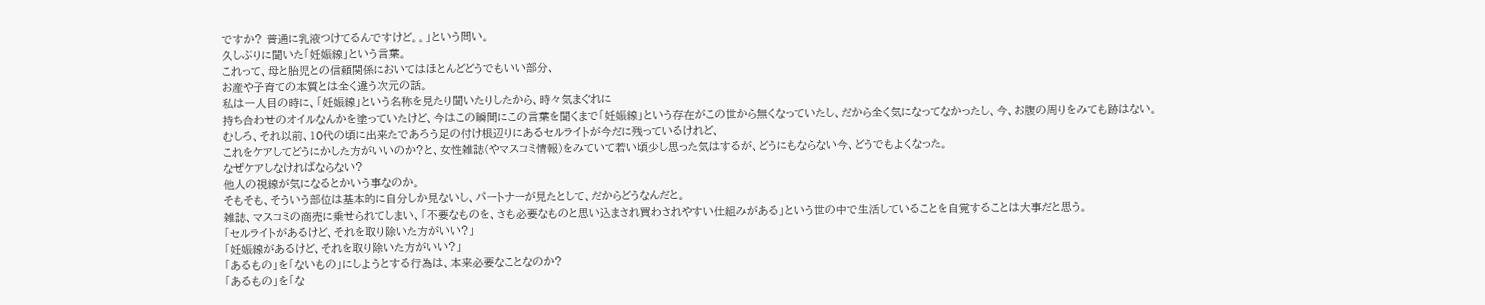ですか? 普通に乳液つけてるんですけど。。」という問い。
久しぶりに聞いた「妊娠線」という言葉。
これって、母と胎児との信頼関係においてはほとんどどうでもいい部分、
お産や子育ての本質とは全く違う次元の話。
私は一人目の時に、「妊娠線」という名称を見たり聞いたりしたから、時々気まぐれに
持ち合わせのオイルなんかを塗っていたけど、今はこの瞬間にこの言葉を聞くまで「妊娠線」という存在がこの世から無くなっていたし、だから全く気になってなかったし、今、お腹の周りをみても跡はない。
むしろ、それ以前、10代の頃に出来たであろう足の付け根辺りにあるセルライトが今だに残っているけれど、
これをケアしてどうにかした方がいいのか?と、女性雑誌(やマスコミ情報)をみていて若い頃少し思った気はするが、どうにもならない今、どうでもよくなった。
なぜケアしなければならない?
他人の視線が気になるとかいう事なのか。
そもそも、そういう部位は基本的に自分しか見ないし、パートナーが見たとして、だからどうなんだと。
雑誌、マスコミの商売に乗せられてしまい、「不要なものを、さも必要なものと思い込まされ買わされやすい仕組みがある」という世の中で生活していることを自覚することは大事だと思う。
「セルライトがあるけど、それを取り除いた方がいい?」
「妊娠線があるけど、それを取り除いた方がいい?」
「あるもの」を「ないもの」にしようとする行為は、本来必要なことなのか?
「あるもの」を「な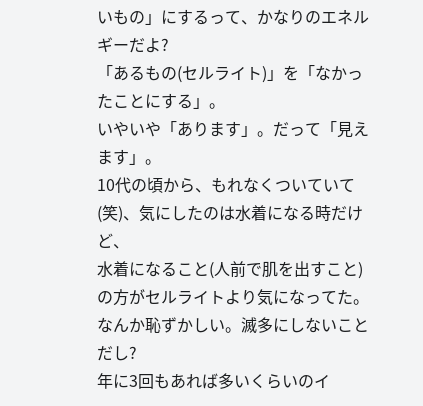いもの」にするって、かなりのエネルギーだよ?
「あるもの(セルライト)」を「なかったことにする」。
いやいや「あります」。だって「見えます」。
10代の頃から、もれなくついていて(笑)、気にしたのは水着になる時だけど、
水着になること(人前で肌を出すこと)の方がセルライトより気になってた。
なんか恥ずかしい。滅多にしないことだし?
年に3回もあれば多いくらいのイ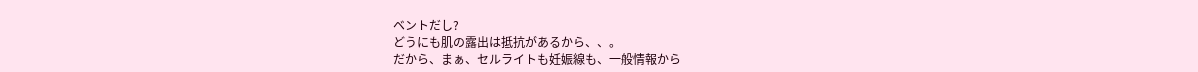ベントだし?
どうにも肌の露出は抵抗があるから、、。
だから、まぁ、セルライトも妊娠線も、一般情報から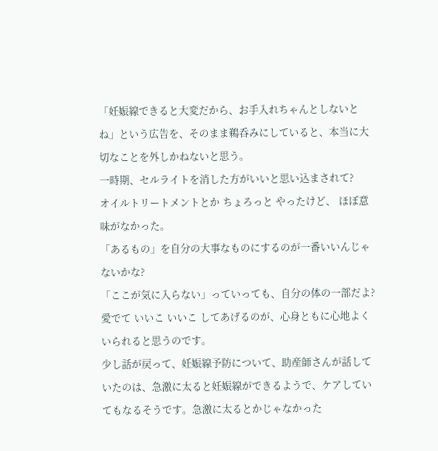「妊娠線できると大変だから、お手入れちゃんとしないとね」という広告を、そのまま鵜呑みにしていると、本当に大切なことを外しかねないと思う。
一時期、セルライトを消した方がいいと思い込まされて?
オイルトリートメントとか ちょろっと やったけど、 ほぼ意味がなかった。
「あるもの」を自分の大事なものにするのが一番いいんじゃないかな?
「ここが気に入らない」っていっても、自分の体の一部だよ?
愛でて いいこ いいこ してあげるのが、心身ともに心地よくいられると思うのです。
少し話が戻って、妊娠線予防について、助産師さんが話していたのは、急激に太ると妊娠線ができるようで、ケアしていてもなるそうです。急激に太るとかじゃなかった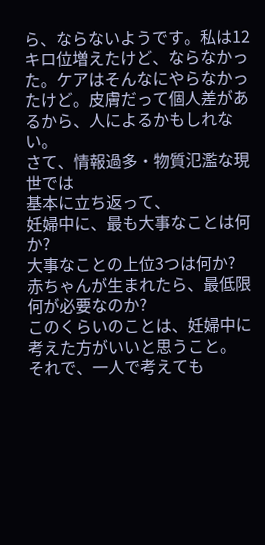ら、ならないようです。私は12キロ位増えたけど、ならなかった。ケアはそんなにやらなかったけど。皮膚だって個人差があるから、人によるかもしれない。
さて、情報過多・物質氾濫な現世では
基本に立ち返って、
妊婦中に、最も大事なことは何か?
大事なことの上位3つは何か?
赤ちゃんが生まれたら、最低限何が必要なのか?
このくらいのことは、妊婦中に考えた方がいいと思うこと。
それで、一人で考えても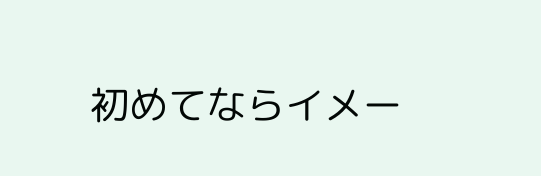初めてならイメー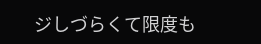ジしづらくて限度も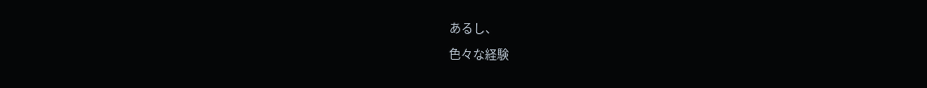あるし、
色々な経験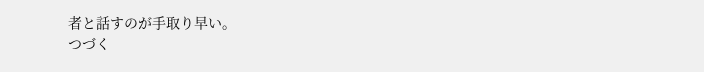者と話すのが手取り早い。
つづく